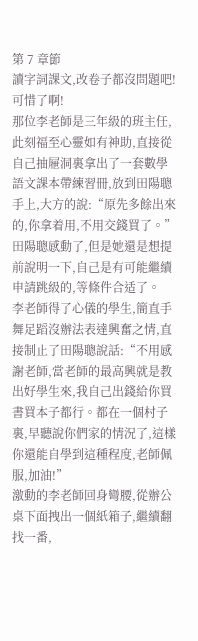第 7 章節
讀字詞課文,改卷子都沒問題吧!
可惜了啊!
那位李老師是三年級的班主任,此刻福至心靈如有神助,直接從自己抽屜洞裏拿出了一套數學語文課本帶練習冊,放到田陽聰手上,大方的說:“原先多餘出來的,你拿着用,不用交錢買了。”
田陽聰感動了,但是她還是想提前說明一下,自己是有可能繼續申請跳級的,等條件合适了。
李老師得了心儀的學生,簡直手舞足蹈沒辦法表達興奮之情,直接制止了田陽聰說話:“不用感謝老師,當老師的最高興就是教出好學生來,我自己出錢給你買書買本子都行。都在一個村子裏,早聽說你們家的情況了,這樣你還能自學到這種程度,老師佩服,加油!”
激動的李老師回身彎腰,從辦公桌下面拽出一個紙箱子,繼續翻找一番,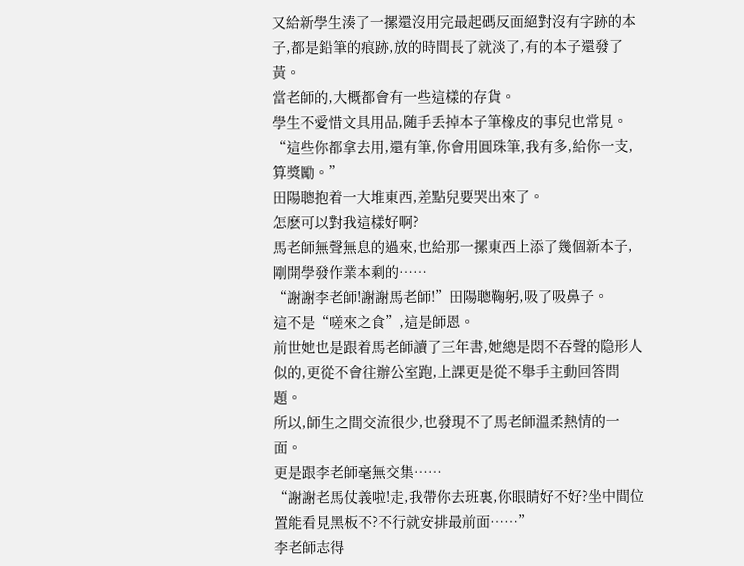又給新學生湊了一摞還沒用完最起碼反面絕對沒有字跡的本子,都是鉛筆的痕跡,放的時間長了就淡了,有的本子還發了黃。
當老師的,大概都會有一些這樣的存貨。
學生不愛惜文具用品,随手丢掉本子筆橡皮的事兒也常見。
“這些你都拿去用,還有筆,你會用圓珠筆,我有多,給你一支,算獎勵。”
田陽聰抱着一大堆東西,差點兒要哭出來了。
怎麽可以對我這樣好啊?
馬老師無聲無息的過來,也給那一摞東西上添了幾個新本子,剛開學發作業本剩的……
“謝謝李老師!謝謝馬老師!”田陽聰鞠躬,吸了吸鼻子。
這不是“嗟來之食”,這是師恩。
前世她也是跟着馬老師讀了三年書,她總是悶不吞聲的隐形人似的,更從不會往辦公室跑,上課更是從不舉手主動回答問題。
所以,師生之間交流很少,也發現不了馬老師溫柔熱情的一面。
更是跟李老師毫無交集……
“謝謝老馬仗義啦!走,我帶你去班裏,你眼睛好不好?坐中間位置能看見黑板不?不行就安排最前面……”
李老師志得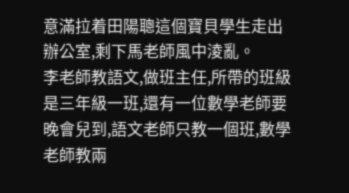意滿拉着田陽聰這個寶貝學生走出辦公室,剩下馬老師風中淩亂。
李老師教語文,做班主任,所帶的班級是三年級一班,還有一位數學老師要晚會兒到,語文老師只教一個班,數學老師教兩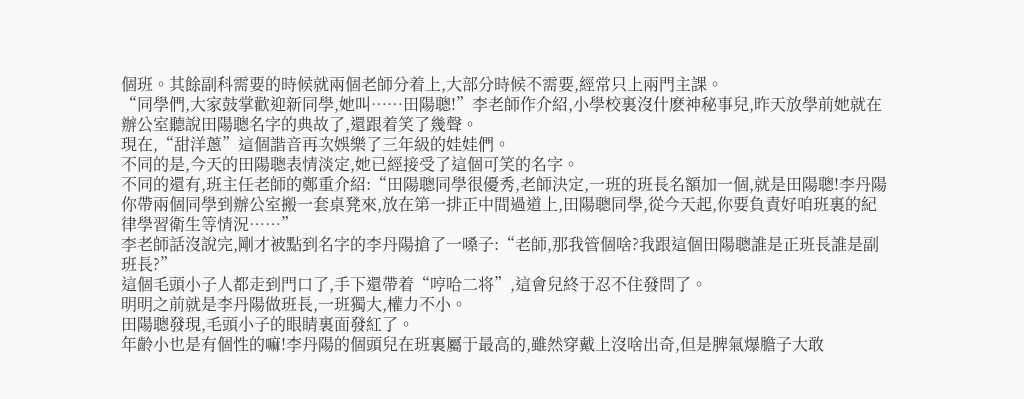個班。其餘副科需要的時候就兩個老師分着上,大部分時候不需要,經常只上兩門主課。
“同學們,大家鼓掌歡迎新同學,她叫……田陽聰!”李老師作介紹,小學校裏沒什麽神秘事兒,昨天放學前她就在辦公室聽說田陽聰名字的典故了,還跟着笑了幾聲。
現在,“甜洋蔥”這個諧音再次娛樂了三年級的娃娃們。
不同的是,今天的田陽聰表情淡定,她已經接受了這個可笑的名字。
不同的還有,班主任老師的鄭重介紹:“田陽聰同學很優秀,老師決定,一班的班長名額加一個,就是田陽聰!李丹陽你帶兩個同學到辦公室搬一套桌凳來,放在第一排正中間過道上,田陽聰同學,從今天起,你要負責好咱班裏的紀律學習衛生等情況……”
李老師話沒說完,剛才被點到名字的李丹陽搶了一嗓子:“老師,那我管個啥?我跟這個田陽聰誰是正班長誰是副班長?”
這個毛頭小子人都走到門口了,手下還帶着“哼哈二将”,這會兒終于忍不住發問了。
明明之前就是李丹陽做班長,一班獨大,權力不小。
田陽聰發現,毛頭小子的眼睛裏面發紅了。
年齡小也是有個性的嘛!李丹陽的個頭兒在班裏屬于最高的,雖然穿戴上沒啥出奇,但是脾氣爆膽子大敢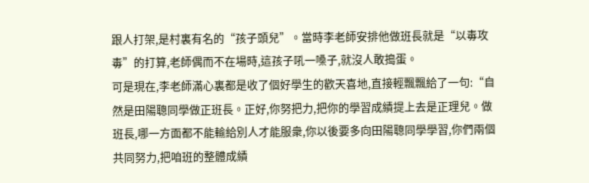跟人打架,是村裏有名的“孩子頭兒”。當時李老師安排他做班長就是“以毒攻毒”的打算,老師偶而不在場時,這孩子吼一嗓子,就沒人敢搗蛋。
可是現在,李老師滿心裏都是收了個好學生的歡天喜地,直接輕飄飄給了一句:“自然是田陽聰同學做正班長。正好,你努把力,把你的學習成績提上去是正理兒。做班長,哪一方面都不能輸給別人才能服衆,你以後要多向田陽聰同學學習,你們兩個共同努力,把咱班的整體成績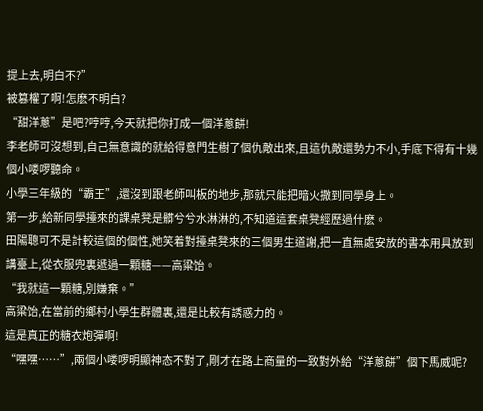提上去,明白不?”
被篡權了啊!怎麽不明白?
“甜洋蔥”是吧?哼哼,今天就把你打成一個洋蔥餅!
李老師可沒想到,自己無意識的就給得意門生樹了個仇敵出來,且這仇敵還勢力不小,手底下得有十幾個小喽啰聽命。
小學三年級的“霸王”,還沒到跟老師叫板的地步,那就只能把暗火撒到同學身上。
第一步,給新同學擡來的課桌凳是髒兮兮水淋淋的,不知道這套桌凳經歷過什麽。
田陽聰可不是計較這個的個性,她笑着對擡桌凳來的三個男生道謝,把一直無處安放的書本用具放到講臺上,從衣服兜裏遞過一顆糖——高粱饴。
“我就這一顆糖,別嫌棄。”
高粱饴,在當前的鄉村小學生群體裏,還是比較有誘惑力的。
這是真正的糖衣炮彈啊!
“嘿嘿……”,兩個小喽啰明顯神态不對了,剛才在路上商量的一致對外給“洋蔥餅”個下馬威呢?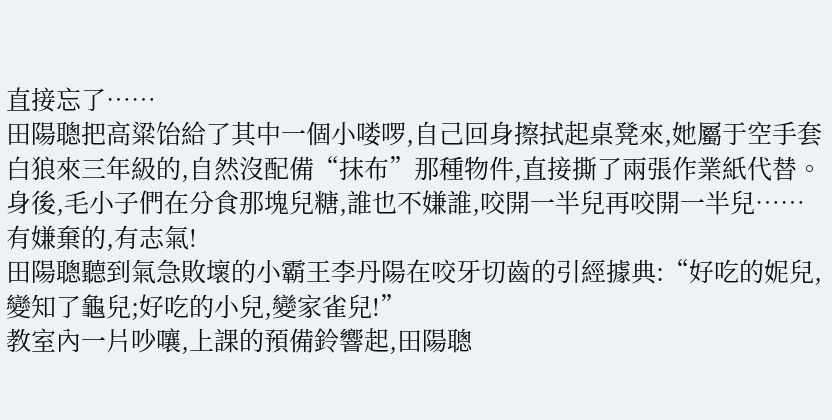直接忘了……
田陽聰把高粱饴給了其中一個小喽啰,自己回身擦拭起桌凳來,她屬于空手套白狼來三年級的,自然沒配備“抹布”那種物件,直接撕了兩張作業紙代替。
身後,毛小子們在分食那塊兒糖,誰也不嫌誰,咬開一半兒再咬開一半兒……
有嫌棄的,有志氣!
田陽聰聽到氣急敗壞的小霸王李丹陽在咬牙切齒的引經據典:“好吃的妮兒,變知了龜兒;好吃的小兒,變家雀兒!”
教室內一片吵嚷,上課的預備鈴響起,田陽聰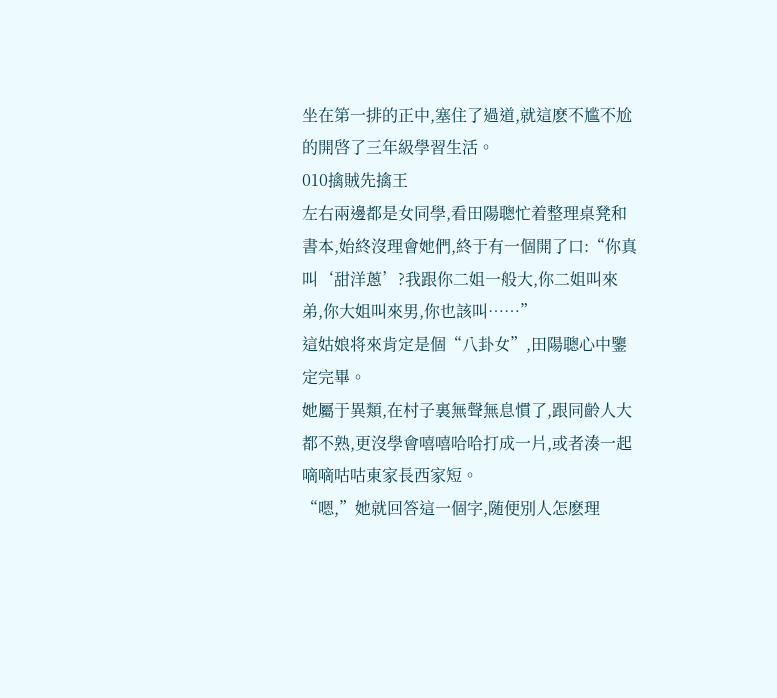坐在第一排的正中,塞住了過道,就這麽不尴不尬的開啓了三年級學習生活。
010擒賊先擒王
左右兩邊都是女同學,看田陽聰忙着整理桌凳和書本,始終沒理會她們,終于有一個開了口:“你真叫‘甜洋蔥’?我跟你二姐一般大,你二姐叫來弟,你大姐叫來男,你也該叫……”
這姑娘将來肯定是個“八卦女”,田陽聰心中鑒定完畢。
她屬于異類,在村子裏無聲無息慣了,跟同齡人大都不熟,更沒學會嘻嘻哈哈打成一片,或者湊一起嘀嘀咕咕東家長西家短。
“嗯,”她就回答這一個字,随便別人怎麽理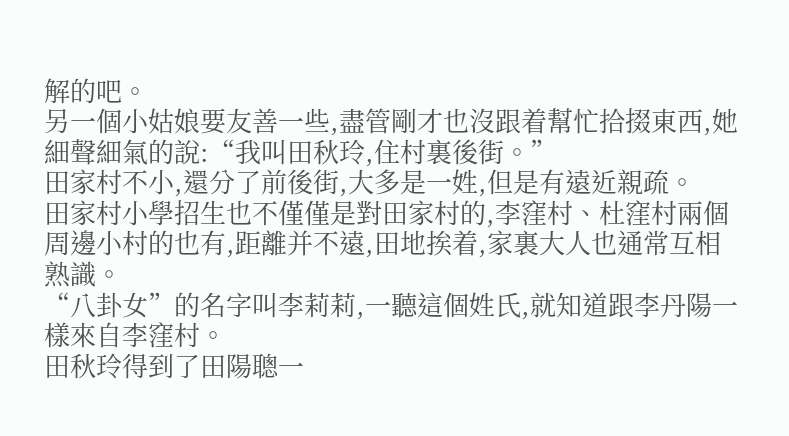解的吧。
另一個小姑娘要友善一些,盡管剛才也沒跟着幫忙拾掇東西,她細聲細氣的說:“我叫田秋玲,住村裏後街。”
田家村不小,還分了前後街,大多是一姓,但是有遠近親疏。
田家村小學招生也不僅僅是對田家村的,李窪村、杜窪村兩個周邊小村的也有,距離并不遠,田地挨着,家裏大人也通常互相熟識。
“八卦女”的名字叫李莉莉,一聽這個姓氏,就知道跟李丹陽一樣來自李窪村。
田秋玲得到了田陽聰一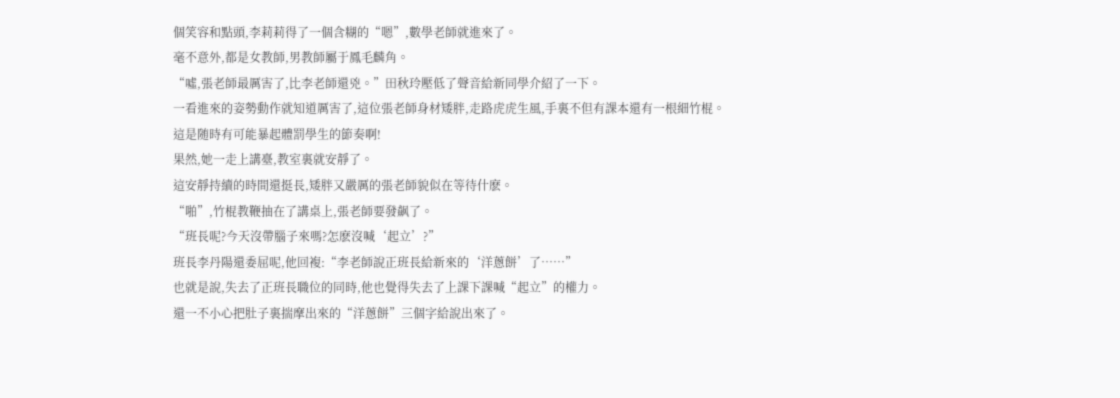個笑容和點頭,李莉莉得了一個含糊的“嗯”,數學老師就進來了。
毫不意外,都是女教師,男教師屬于鳳毛麟角。
“噓,張老師最厲害了,比李老師還兇。”田秋玲壓低了聲音給新同學介紹了一下。
一看進來的姿勢動作就知道厲害了,這位張老師身材矮胖,走路虎虎生風,手裏不但有課本還有一根細竹棍。
這是随時有可能暴起體罰學生的節奏啊!
果然,她一走上講臺,教室裏就安靜了。
這安靜持續的時間還挺長,矮胖又嚴厲的張老師貌似在等待什麽。
“啪”,竹棍教鞭抽在了講桌上,張老師要發飙了。
“班長呢?今天沒帶腦子來嗎?怎麽沒喊‘起立’?”
班長李丹陽還委屈呢,他回複:“李老師說正班長給新來的‘洋蔥餅’了……”
也就是說,失去了正班長職位的同時,他也覺得失去了上課下課喊“起立”的權力。
還一不小心把肚子裏揣摩出來的“洋蔥餅”三個字給說出來了。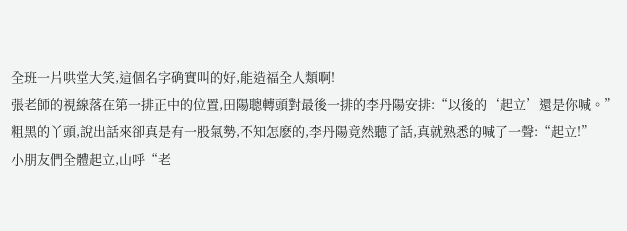全班一片哄堂大笑,這個名字确實叫的好,能造福全人類啊!
張老師的視線落在第一排正中的位置,田陽聰轉頭對最後一排的李丹陽安排:“以後的‘起立’還是你喊。”
粗黑的丫頭,說出話來卻真是有一股氣勢,不知怎麽的,李丹陽竟然聽了話,真就熟悉的喊了一聲:“起立!”
小朋友們全體起立,山呼“老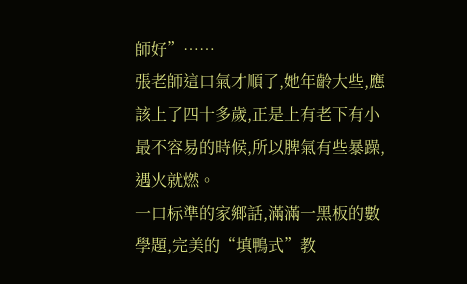師好”……
張老師這口氣才順了,她年齡大些,應該上了四十多歲,正是上有老下有小最不容易的時候,所以脾氣有些暴躁,遇火就燃。
一口标準的家鄉話,滿滿一黑板的數學題,完美的“填鴨式”教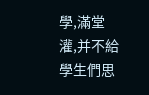學,滿堂灌,并不給學生們思